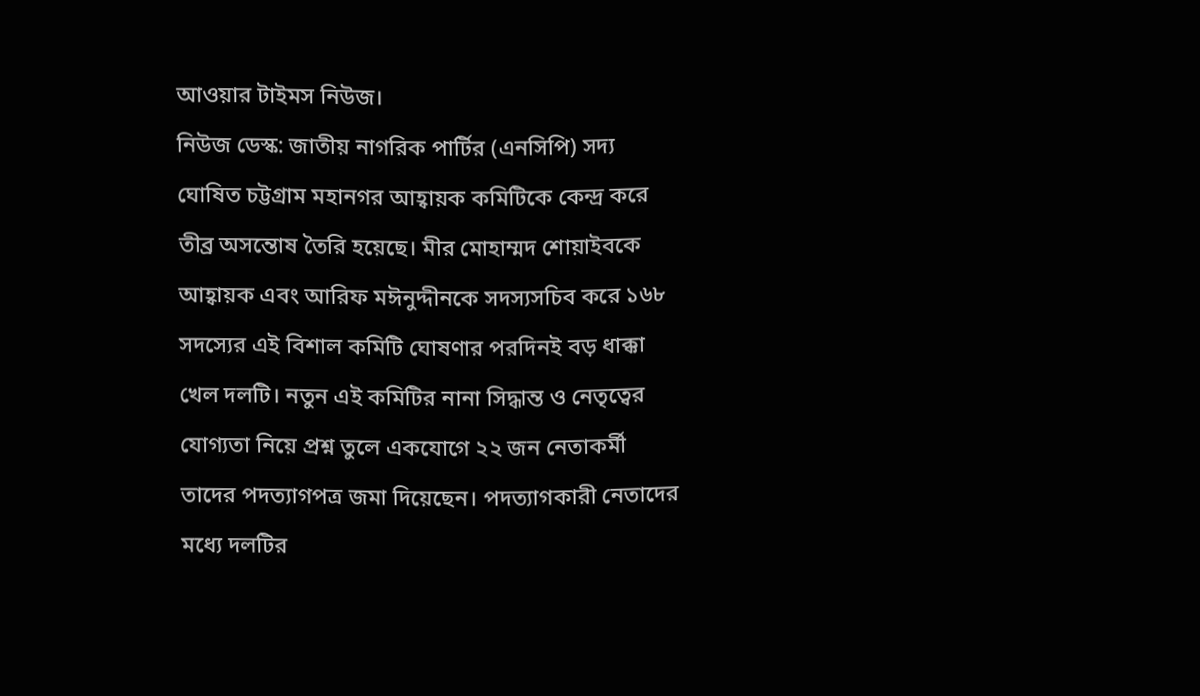আওয়ার টাইমস নিউজ।
নিউজ ডেস্ক: জাতীয় নাগরিক পার্টির (এনসিপি) সদ্য ঘোষিত চট্টগ্রাম মহানগর আহ্বায়ক কমিটিকে কেন্দ্র করে তীব্র অসন্তোষ তৈরি হয়েছে। মীর মোহাম্মদ শোয়াইবকে আহ্বায়ক এবং আরিফ মঈনুদ্দীনকে সদস্যসচিব করে ১৬৮ সদস্যের এই বিশাল কমিটি ঘোষণার পরদিনই বড় ধাক্কা খেল দলটি। নতুন এই কমিটির নানা সিদ্ধান্ত ও নেতৃত্বের যোগ্যতা নিয়ে প্রশ্ন তুলে একযোগে ২২ জন নেতাকর্মী তাদের পদত্যাগপত্র জমা দিয়েছেন। পদত্যাগকারী নেতাদের মধ্যে দলটির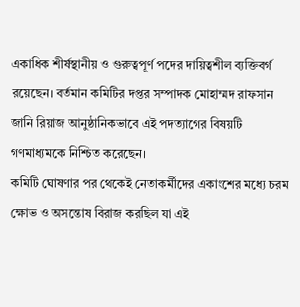একাধিক শীর্ষস্থানীয় ও গুরুত্বপূর্ণ পদের দায়িত্বশীল ব্যক্তিবর্গ রয়েছেন। বর্তমান কমিটির দপ্তর সম্পাদক মোহাম্মদ রাফসান জানি রিয়াজ আনুষ্ঠানিকভাবে এই পদত্যাগের বিষয়টি গণমাধ্যমকে নিশ্চিত করেছেন।
কমিটি ঘোষণার পর থেকেই নেতাকর্মীদের একাংশের মধ্যে চরম ক্ষোভ ও অসন্তোষ বিরাজ করছিল যা এই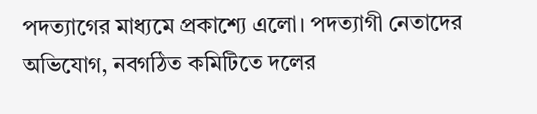পদত্যাগের মাধ্যমে প্রকাশ্যে এলো। পদত্যাগী নেতাদের অভিযোগ, নবগঠিত কমিটিতে দলের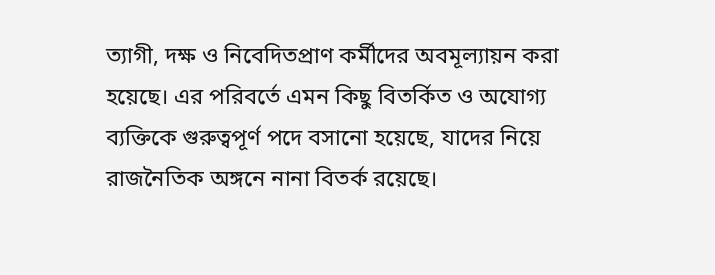ত্যাগী, দক্ষ ও নিবেদিতপ্রাণ কর্মীদের অবমূল্যায়ন করা হয়েছে। এর পরিবর্তে এমন কিছু বিতর্কিত ও অযোগ্য ব্যক্তিকে গুরুত্বপূর্ণ পদে বসানো হয়েছে, যাদের নিয়ে রাজনৈতিক অঙ্গনে নানা বিতর্ক রয়েছে।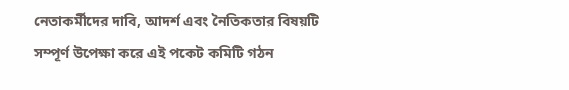নেতাকর্মীদের দাবি, আদর্শ এবং নৈতিকতার বিষয়টি সম্পূর্ণ উপেক্ষা করে এই পকেট কমিটি গঠন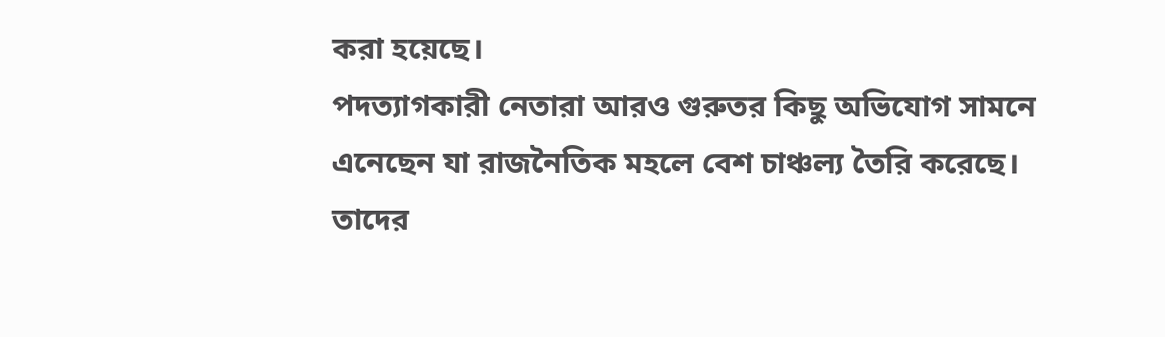করা হয়েছে।
পদত্যাগকারী নেতারা আরও গুরুতর কিছু অভিযোগ সামনে এনেছেন যা রাজনৈতিক মহলে বেশ চাঞ্চল্য তৈরি করেছে। তাদের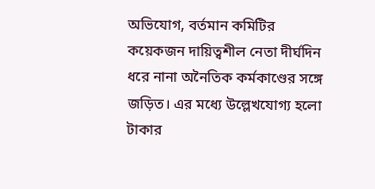অভিযোগ, বর্তমান কমিটির কয়েকজন দায়িত্বশীল নেতা দীর্ঘদিন ধরে নানা অনৈতিক কর্মকাণ্ডের সঙ্গে জড়িত। এর মধ্যে উল্লেখযোগ্য হলো টাকার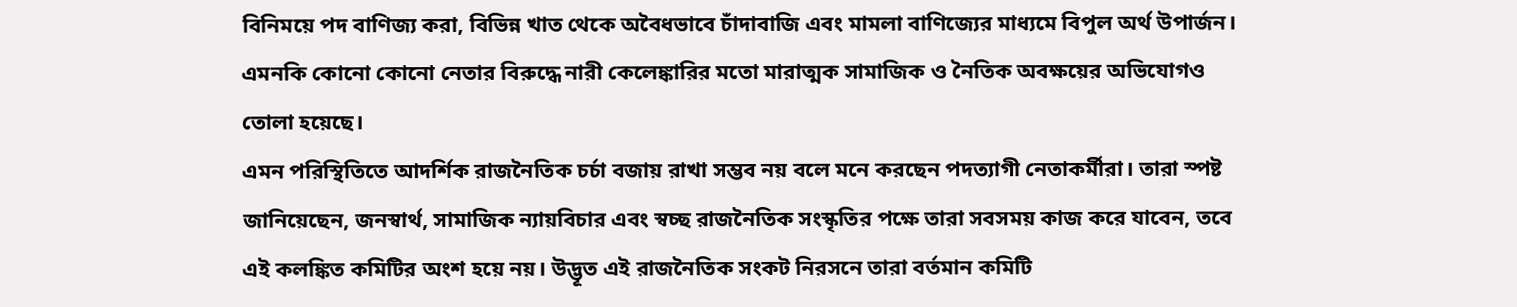বিনিময়ে পদ বাণিজ্য করা, বিভিন্ন খাত থেকে অবৈধভাবে চাঁদাবাজি এবং মামলা বাণিজ্যের মাধ্যমে বিপুল অর্থ উপার্জন। এমনকি কোনো কোনো নেতার বিরুদ্ধে নারী কেলেঙ্কারির মতো মারাত্মক সামাজিক ও নৈতিক অবক্ষয়ের অভিযোগও তোলা হয়েছে।
এমন পরিস্থিতিতে আদর্শিক রাজনৈতিক চর্চা বজায় রাখা সম্ভব নয় বলে মনে করছেন পদত্যাগী নেতাকর্মীরা। তারা স্পষ্ট জানিয়েছেন, জনস্বার্থ, সামাজিক ন্যায়বিচার এবং স্বচ্ছ রাজনৈতিক সংস্কৃতির পক্ষে তারা সবসময় কাজ করে যাবেন, তবে এই কলঙ্কিত কমিটির অংশ হয়ে নয়। উদ্ভূত এই রাজনৈতিক সংকট নিরসনে তারা বর্তমান কমিটি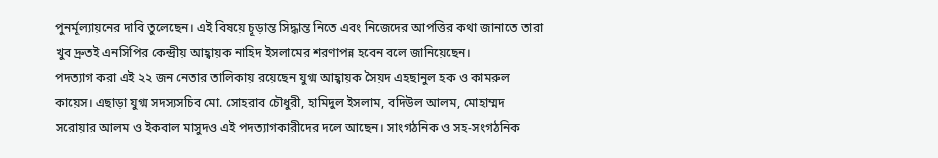পুনর্মূল্যায়নের দাবি তুলেছেন। এই বিষয়ে চূড়ান্ত সিদ্ধান্ত নিতে এবং নিজেদের আপত্তির কথা জানাতে তারা খুব দ্রুতই এনসিপির কেন্দ্রীয় আহ্বায়ক নাহিদ ইসলামের শরণাপন্ন হবেন বলে জানিয়েছেন।
পদত্যাগ করা এই ২২ জন নেতার তালিকায় রয়েছেন যুগ্ম আহ্বায়ক সৈয়দ এহছানুল হক ও কামরুল কায়েস। এছাড়া যুগ্ম সদস্যসচিব মো. সোহরাব চৌধুরী, হামিদুল ইসলাম, বদিউল আলম, মোহাম্মদ সরোয়ার আলম ও ইকবাল মাসুদও এই পদত্যাগকারীদের দলে আছেন। সাংগঠনিক ও সহ-সংগঠনিক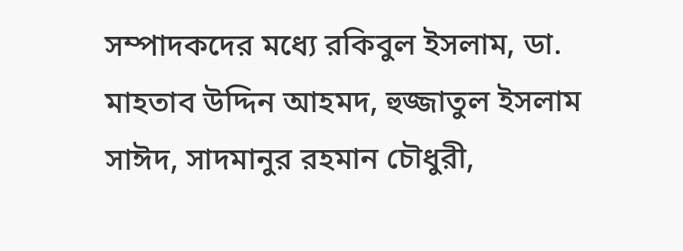সম্পাদকদের মধ্যে রকিবুল ইসলাম, ডা. মাহতাব উদ্দিন আহমদ, হুজ্জাতুল ইসলাম সাঈদ, সাদমানুর রহমান চৌধুরী,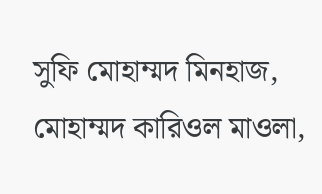সুফি মোহাম্মদ মিনহাজ, মোহাম্মদ কারিওল মাওলা,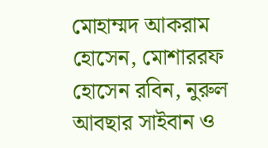মোহাম্মদ আকরাম হোসেন, মোশাররফ হোসেন রবিন, নুরুল আবছার সাইবান ও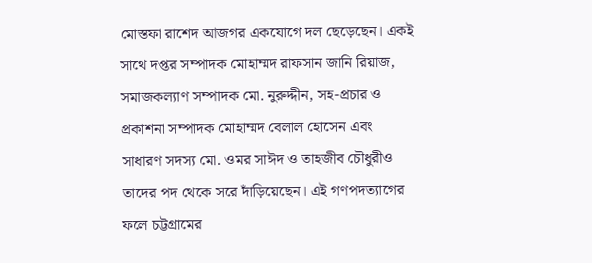মোস্তফা রাশেদ আজগর একযোগে দল ছেড়েছেন। একই সাথে দপ্তর সম্পাদক মোহাম্মদ রাফসান জানি রিয়াজ, সমাজকল্যাণ সম্পাদক মো. নুরুদ্দীন, সহ-প্রচার ও প্রকাশনা সম্পাদক মোহাম্মদ বেলাল হোসেন এবং সাধারণ সদস্য মো. ওমর সাঈদ ও তাহজীব চৌধুরীও তাদের পদ থেকে সরে দাঁড়িয়েছেন। এই গণপদত্যাগের ফলে চট্টগ্রামের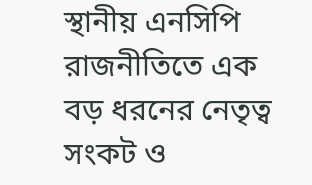স্থানীয় এনসিপি রাজনীতিতে এক বড় ধরনের নেতৃত্ব সংকট ও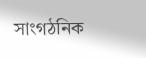সাংগঠনিক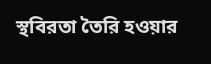স্থবিরতা তৈরি হওয়ার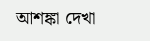আশঙ্কা দেখা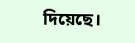দিয়েছে।